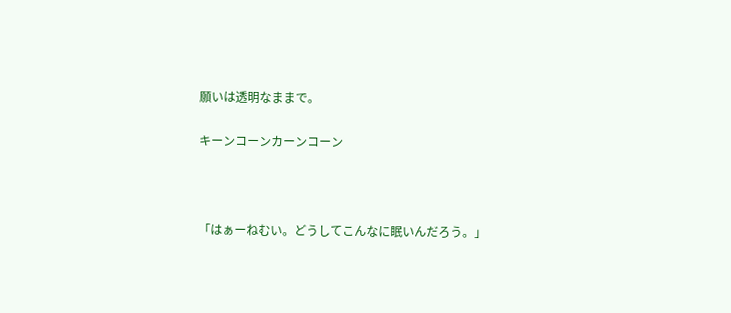願いは透明なままで。

キーンコーンカーンコーン



「はぁーねむい。どうしてこんなに眠いんだろう。」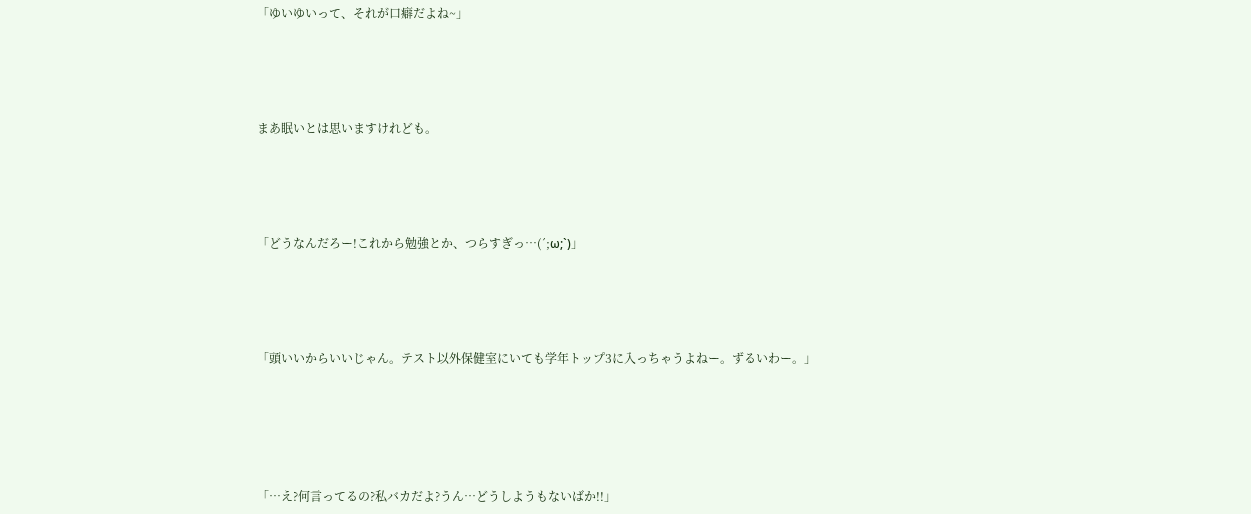「ゆいゆいって、それが口癖だよね~」




まあ眠いとは思いますけれども。




「どうなんだろー!これから勉強とか、つらすぎっ…(´;ω;`)」




「頭いいからいいじゃん。テスト以外保健室にいても学年トップ3に入っちゃうよねー。ずるいわー。」





「…え?何言ってるの?私バカだよ?うん…どうしようもないばか!!」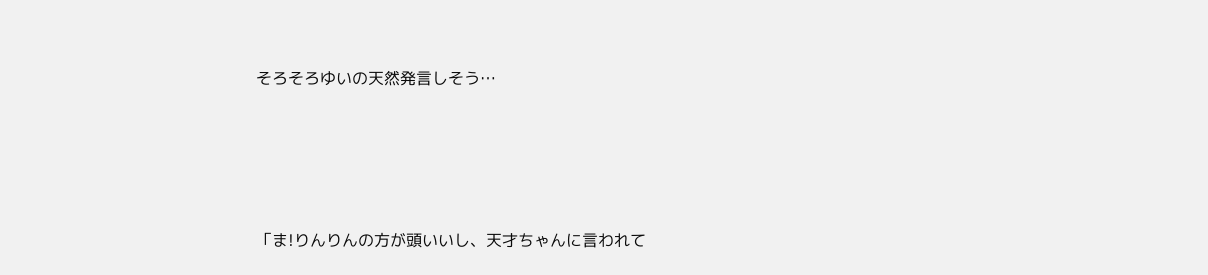そろそろゆいの天然発言しそう…




「ま!りんりんの方が頭いいし、天才ちゃんに言われて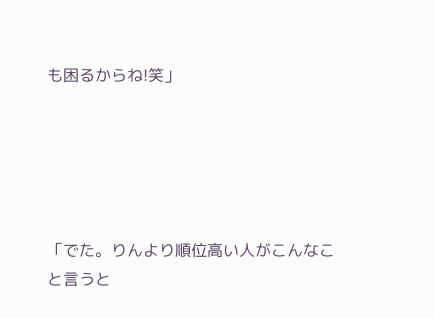も困るからね!笑」





「でた。りんより順位高い人がこんなこと言うと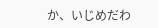か、いじめだわ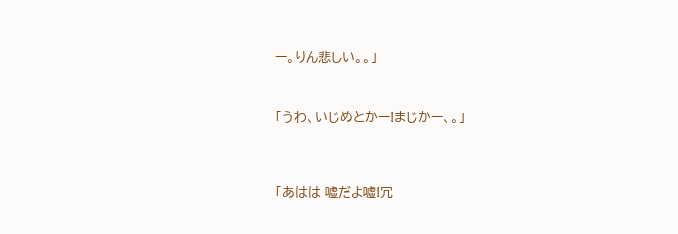ー。りん悲しい。。」



「うわ、いじめとかー!まじかー、。」




「あはは 嘘だよ嘘!冗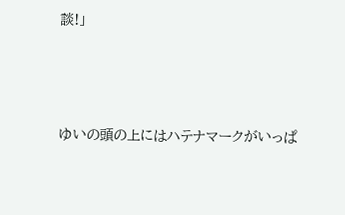談!」




ゆいの頭の上にはハテナマークがいっぱ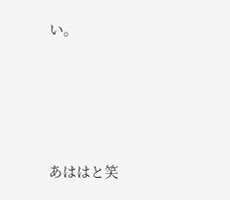い。




あははと笑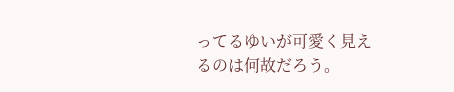ってるゆいが可愛く見えるのは何故だろう。